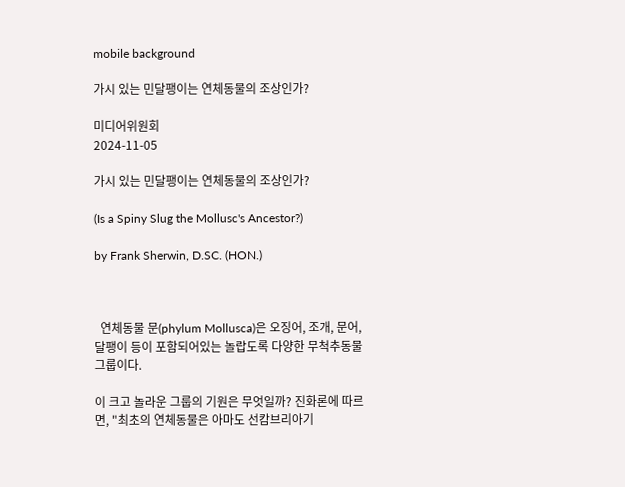mobile background

가시 있는 민달팽이는 연체동물의 조상인가?

미디어위원회
2024-11-05

가시 있는 민달팽이는 연체동물의 조상인가?

(Is a Spiny Slug the Mollusc's Ancestor?)

by Frank Sherwin, D.SC. (HON.)



  연체동물 문(phylum Mollusca)은 오징어, 조개, 문어, 달팽이 등이 포함되어있는 놀랍도록 다양한 무척추동물 그룹이다.

이 크고 놀라운 그룹의 기원은 무엇일까? 진화론에 따르면, "최초의 연체동물은 아마도 선캄브리아기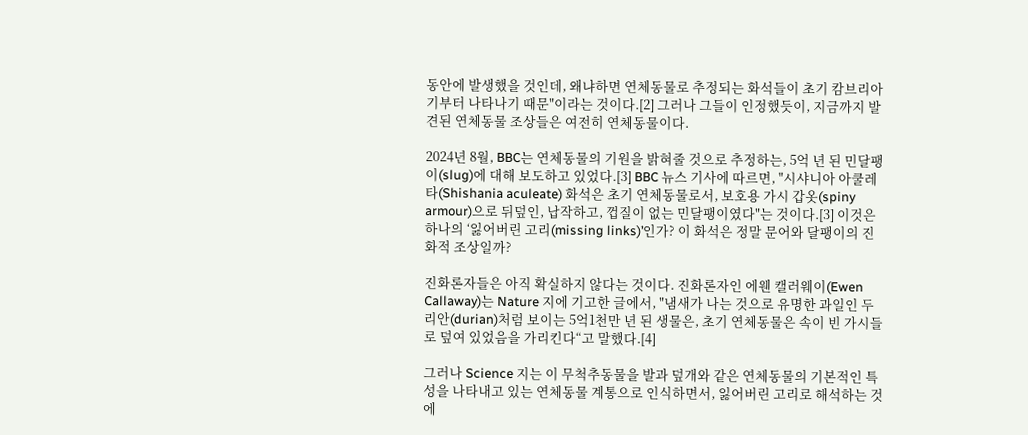동안에 발생했을 것인데, 왜냐하면 연체동물로 추정되는 화석들이 초기 캄브리아기부터 나타나기 때문"이라는 것이다.[2] 그러나 그들이 인정했듯이, 지금까지 발견된 연체동물 조상들은 여전히 연체동물이다.

2024년 8월, BBC는 연체동물의 기원을 밝혀줄 것으로 추정하는, 5억 년 된 민달팽이(slug)에 대해 보도하고 있었다.[3] BBC 뉴스 기사에 따르면, "시샤니아 아쿨레타(Shishania aculeate) 화석은 초기 연체동물로서, 보호용 가시 갑옷(spiny armour)으로 뒤덮인, 납작하고, 껍질이 없는 민달팽이였다"는 것이다.[3] 이것은 하나의 ‘잃어버린 고리(missing links)’인가? 이 화석은 정말 문어와 달팽이의 진화적 조상일까?

진화론자들은 아직 확실하지 않다는 것이다. 진화론자인 에웬 캘러웨이(Ewen Callaway)는 Nature 지에 기고한 글에서, "냄새가 나는 것으로 유명한 과일인 두리안(durian)처럼 보이는 5억1천만 년 된 생물은, 초기 연체동물은 속이 빈 가시들로 덮여 있었음을 가리킨다“고 말했다.[4]

그러나 Science 지는 이 무척추동물을 발과 덮개와 같은 연체동물의 기본적인 특성을 나타내고 있는 연체동물 계통으로 인식하면서, 잃어버린 고리로 해석하는 것에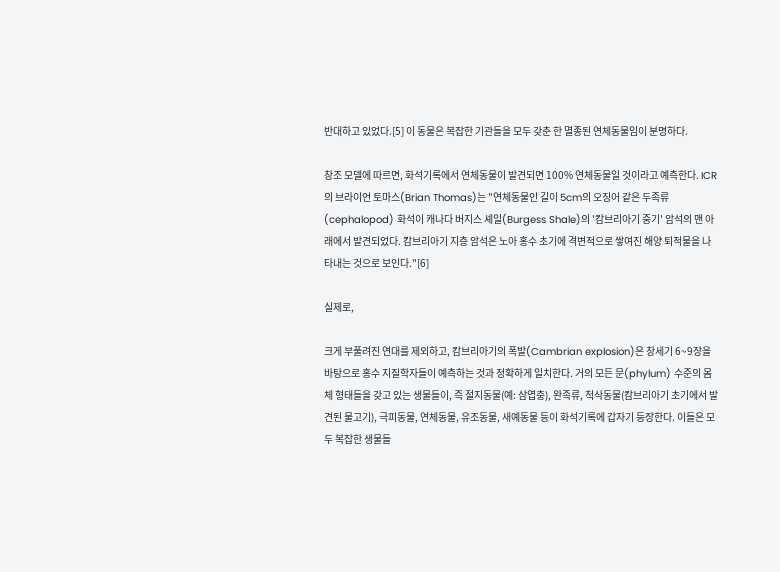반대하고 있었다.[5] 이 동물은 복잡한 기관들을 모두 갖춘 한 멸종된 연체동물임이 분명하다.

창조 모델에 따르면, 화석기록에서 연체동물이 발견되면 100% 연체동물일 것이라고 예측한다. ICR의 브라이언 토마스(Brian Thomas)는 "연체동물인 길이 5cm의 오징어 같은 두족류(cephalopod) 화석이 캐나다 버지스 셰일(Burgess Shale)의 '캄브리아기 중기' 암석의 맨 아래에서 발견되었다. 캄브리아기 지층 암석은 노아 홍수 초기에 격변적으로 쌓여진 해양 퇴적물을 나타내는 것으로 보인다."[6]

실제로,

크게 부풀려진 연대를 제외하고, 캄브리아기의 폭발(Cambrian explosion)은 창세기 6~9장을 바탕으로 홍수 지질학자들이 예측하는 것과 정확하게 일치한다. 거의 모든 문(phylum) 수준의 몸체 형태들을 갖고 있는 생물들이, 즉 절지동물(예: 삼엽충), 완족류, 척삭동물(캄브리아기 초기에서 발견된 물고기), 극피동물, 연체동물, 유조동물, 새예동물 등이 화석기록에 갑자기 등장한다. 이들은 모두 복잡한 생물들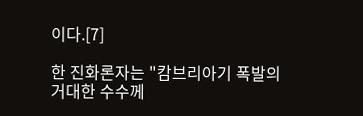이다.[7]

한 진화론자는 "캄브리아기 폭발의 거대한 수수께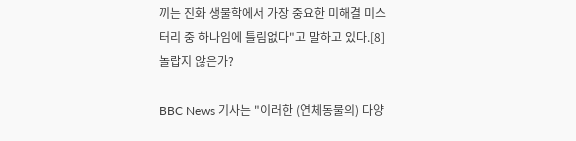끼는 진화 생물학에서 가장 중요한 미해결 미스터리 중 하나임에 틀림없다"고 말하고 있다.[8] 놀랍지 않은가?

BBC News 기사는 "이러한 (연체동물의) 다양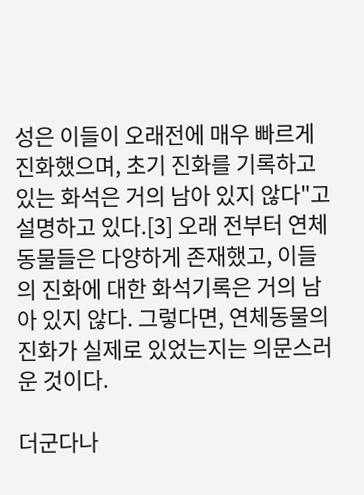성은 이들이 오래전에 매우 빠르게 진화했으며, 초기 진화를 기록하고 있는 화석은 거의 남아 있지 않다"고 설명하고 있다.[3] 오래 전부터 연체동물들은 다양하게 존재했고, 이들의 진화에 대한 화석기록은 거의 남아 있지 않다. 그렇다면, 연체동물의 진화가 실제로 있었는지는 의문스러운 것이다.

더군다나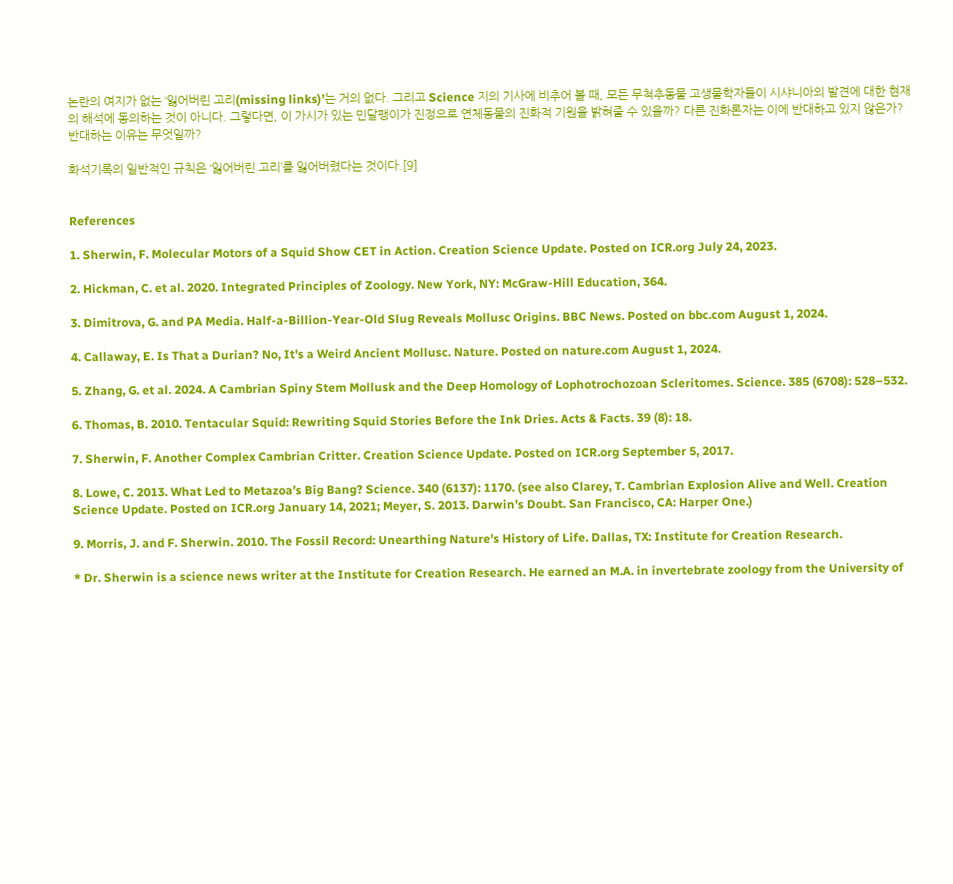논란의 여지가 없는 ‘잃어버린 고리(missing links)’는 거의 없다. 그리고 Science 지의 기사에 비추어 볼 때, 모든 무척추동물 고생물학자들이 시샤니아의 발견에 대한 현재의 해석에 동의하는 것이 아니다. 그렇다면, 이 가시가 있는 민달팽이가 진정으로 연체동물의 진화적 기원을 밝혀줄 수 있을까? 다른 진화론자는 이에 반대하고 있지 않은가? 반대하는 이유는 무엇일까?

화석기록의 일반적인 규칙은 ‘잃어버린 고리’를 잃어버렸다는 것이다.[9]


References

1. Sherwin, F. Molecular Motors of a Squid Show CET in Action. Creation Science Update. Posted on ICR.org July 24, 2023.

2. Hickman, C. et al. 2020. Integrated Principles of Zoology. New York, NY: McGraw-Hill Education, 364.

3. Dimitrova, G. and PA Media. Half-a-Billion-Year-Old Slug Reveals Mollusc Origins. BBC News. Posted on bbc.com August 1, 2024.

4. Callaway, E. Is That a Durian? No, It’s a Weird Ancient Mollusc. Nature. Posted on nature.com August 1, 2024.

5. Zhang, G. et al. 2024. A Cambrian Spiny Stem Mollusk and the Deep Homology of Lophotrochozoan Scleritomes. Science. 385 (6708): 528–532.

6. Thomas, B. 2010. Tentacular Squid: Rewriting Squid Stories Before the Ink Dries. Acts & Facts. 39 (8): 18.

7. Sherwin, F. Another Complex Cambrian Critter. Creation Science Update. Posted on ICR.org September 5, 2017.

8. Lowe, C. 2013. What Led to Metazoa’s Big Bang? Science. 340 (6137): 1170. (see also Clarey, T. Cambrian Explosion Alive and Well. Creation Science Update. Posted on ICR.org January 14, 2021; Meyer, S. 2013. Darwin’s Doubt. San Francisco, CA: Harper One.)

9. Morris, J. and F. Sherwin. 2010. The Fossil Record: Unearthing Nature's History of Life. Dallas, TX: Institute for Creation Research.

* Dr. Sherwin is a science news writer at the Institute for Creation Research. He earned an M.A. in invertebrate zoology from the University of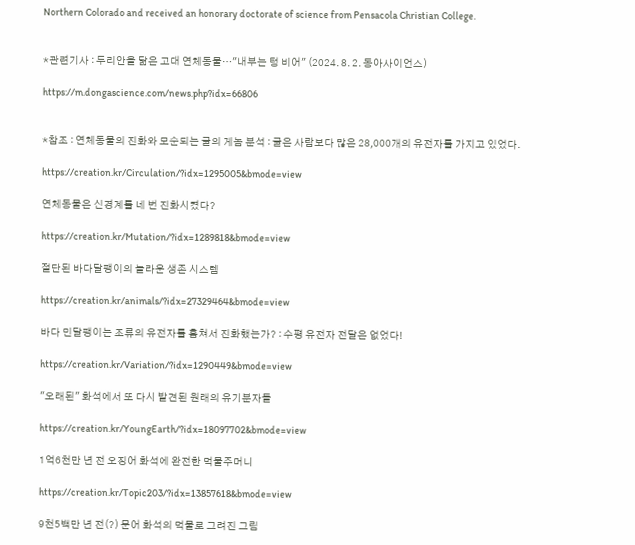Northern Colorado and received an honorary doctorate of science from Pensacola Christian College.


*관련기사 : 두리안을 닮은 고대 연체동물…"내부는 텅 비어" (2024. 8. 2. 동아사이언스)

https://m.dongascience.com/news.php?idx=66806


*참조 : 연체동물의 진화와 모순되는 굴의 게놈 분석 : 굴은 사람보다 많은 28,000개의 유전자를 가지고 있었다.

https://creation.kr/Circulation/?idx=1295005&bmode=view

연체동물은 신경계를 네 번 진화시켰다?

https://creation.kr/Mutation/?idx=1289818&bmode=view

절단된 바다달팽이의 놀라운 생존 시스템

https://creation.kr/animals/?idx=27329464&bmode=view

바다 민달팽이는 조류의 유전자를 훔쳐서 진화했는가? : 수평 유전자 전달은 없었다!

https://creation.kr/Variation/?idx=1290449&bmode=view

"오래된" 화석에서 또 다시 발견된 원래의 유기분자들

https://creation.kr/YoungEarth/?idx=18097702&bmode=view

1억6천만 년 전 오징어 화석에 완전한 먹물주머니

https://creation.kr/Topic203/?idx=13857618&bmode=view

9천5백만 년 전(?) 문어 화석의 먹물로 그려진 그림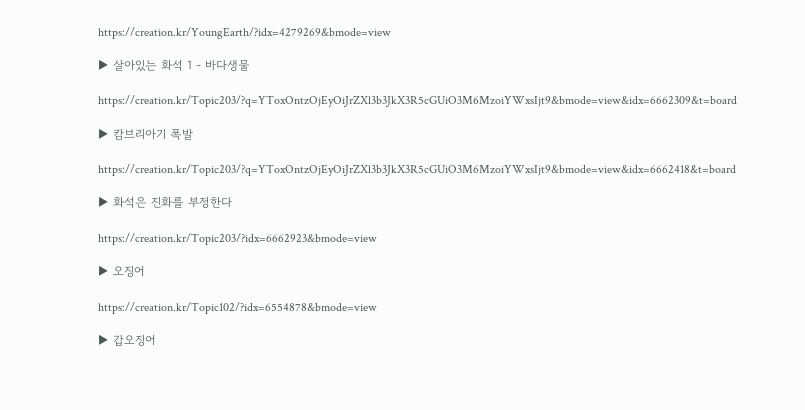https://creation.kr/YoungEarth/?idx=4279269&bmode=view

▶ 살아있는 화석 1 - 바다생물

https://creation.kr/Topic203/?q=YToxOntzOjEyOiJrZXl3b3JkX3R5cGUiO3M6MzoiYWxsIjt9&bmode=view&idx=6662309&t=board

▶ 캄브리아기 폭발

https://creation.kr/Topic203/?q=YToxOntzOjEyOiJrZXl3b3JkX3R5cGUiO3M6MzoiYWxsIjt9&bmode=view&idx=6662418&t=board

▶ 화석은 진화를 부정한다

https://creation.kr/Topic203/?idx=6662923&bmode=view

▶ 오징어

https://creation.kr/Topic102/?idx=6554878&bmode=view

▶ 갑오징어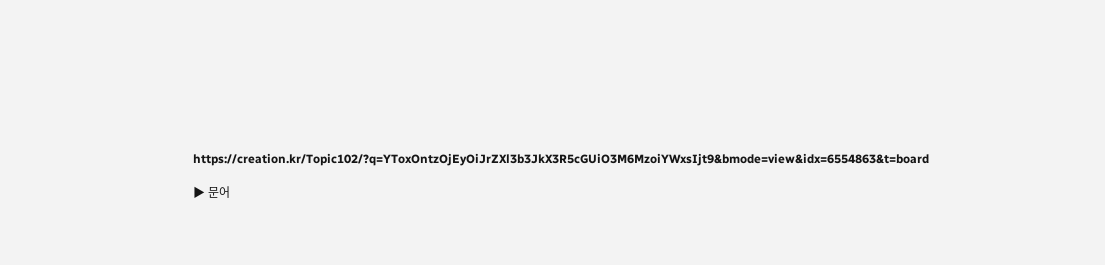https://creation.kr/Topic102/?q=YToxOntzOjEyOiJrZXl3b3JkX3R5cGUiO3M6MzoiYWxsIjt9&bmode=view&idx=6554863&t=board

▶ 문어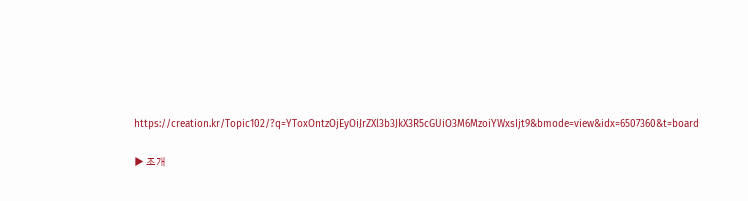https://creation.kr/Topic102/?q=YToxOntzOjEyOiJrZXl3b3JkX3R5cGUiO3M6MzoiYWxsIjt9&bmode=view&idx=6507360&t=board

▶ 조개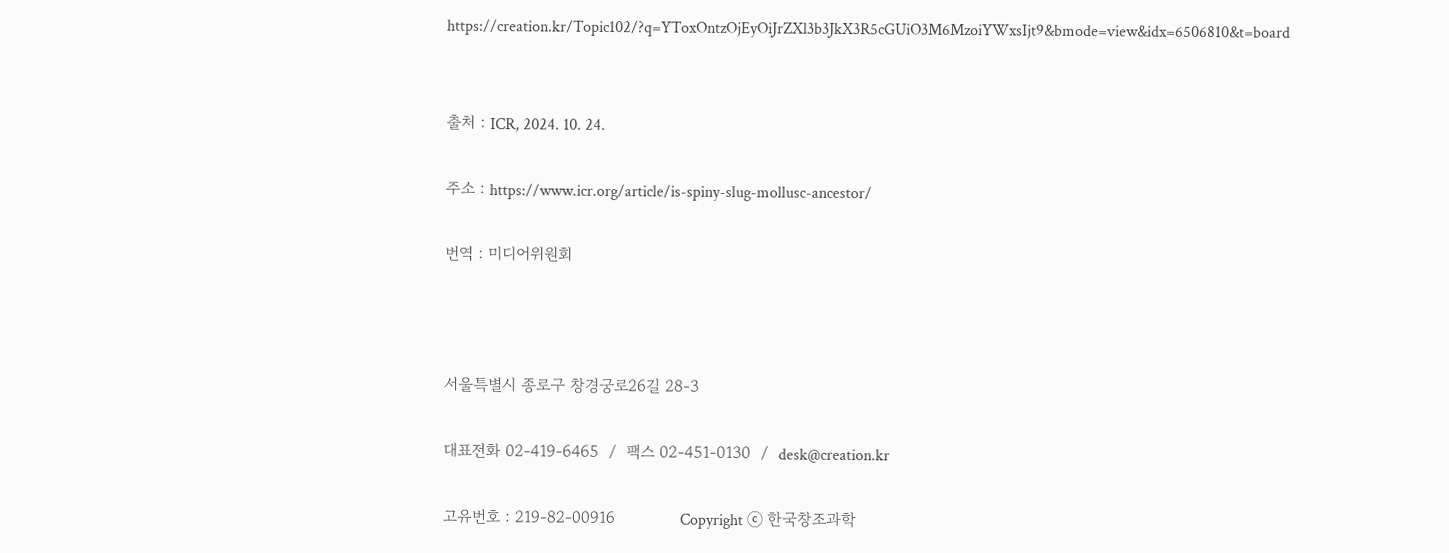https://creation.kr/Topic102/?q=YToxOntzOjEyOiJrZXl3b3JkX3R5cGUiO3M6MzoiYWxsIjt9&bmode=view&idx=6506810&t=board


출처 : ICR, 2024. 10. 24.

주소 : https://www.icr.org/article/is-spiny-slug-mollusc-ancestor/

번역 : 미디어위원회



서울특별시 종로구 창경궁로26길 28-3

대표전화 02-419-6465  /  팩스 02-451-0130  /  desk@creation.kr

고유번호 : 219-82-00916             Copyright ⓒ 한국창조과학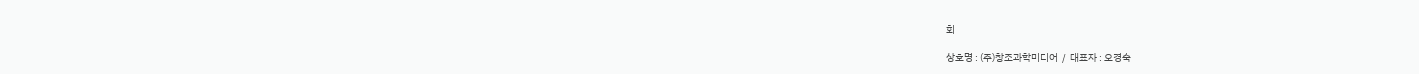회

상호명 : (주)창조과학미디어  /  대표자 : 오경숙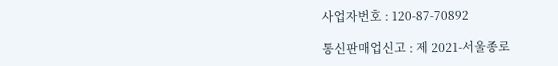사업자번호 : 120-87-70892

통신판매업신고 : 제 2021-서울종로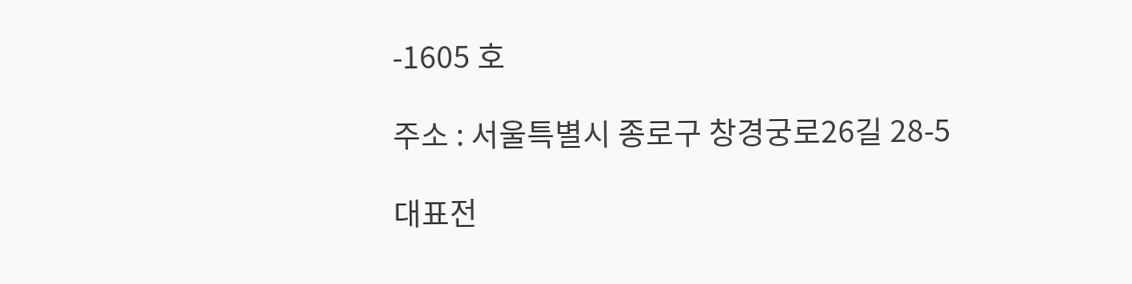-1605 호

주소 : 서울특별시 종로구 창경궁로26길 28-5

대표전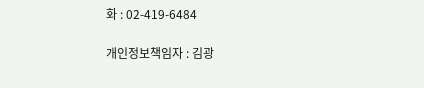화 : 02-419-6484

개인정보책임자 : 김광